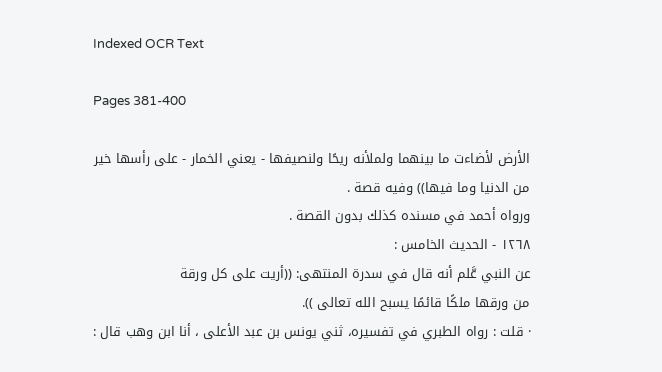Indexed OCR Text

Pages 381-400

الأرض لأضاءت ما بينهما ولملأنه ريحًا ولنصيفها - يعني الخمار - على رأسها خير
من الدنيا وما فيها)) وفيه قصة .
ورواه أحمد في مسنده كذلك بدون القصة .
١٢٦٨ - الحديث الخامس :
عن النبي عَّلم أنه قال في سدرة المنتهى: ((أريت على كل ورقة
من ورقها ملكًا قائمًا يسبح الله تعالى )).
· قلت : رواه الطبري في تفسيره، ثني يونس بن عبد الأعلى ، أنا ابن وهب قال :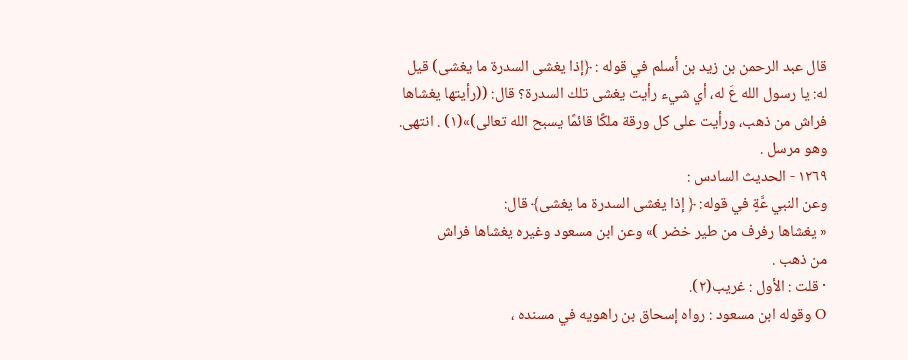قال عبد الرحمن بن زيد بن أسلم في قوله : ﴿إذا يغشى السدرة ما يغشى) قيل
له: يا رسول الله عَ له، أي شيء رأيت يغشى تلك السدرة؟ قال: ((رأيتها يغشاها
فراش من ذهب، ورأيت على كل ورقة ملكًا قائمًا يسبح الله تعالى)»(١) . انتهى.
وهو مرسل .
١٢٦٩ - الحديث السادس :
وعن النبي عَّةٍ في قوله: ﴿ إذا يغشى السدرة ما يغشى﴾ قال:
« يغشاها رفرف من طير خضر )» وعن ابن مسعود وغيره يغشاها فراش
من ذهب .
· قلت : الأول : غريب(٢).
O وقوله ابن مسعود : رواه إسحاق بن راهويه في مسنده ،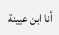أنا ابن عيينة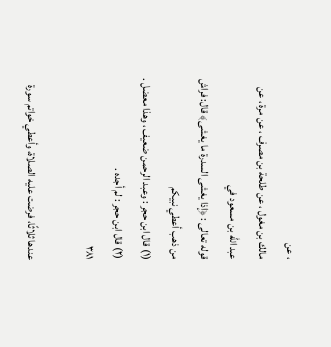، عن
مالك بن مغول ، عن طلحة بن مصرف ، عن مرة ، عن عبد الله بن مسعود في
قوله تعالى : ﴿إذا يغشى السدرة ما يغشى﴾ قال: فراش من ذهب أعطي نبيكم
(١) قال ابن حجر : وعبد الرحمن ضعيف ، وهذا معضل .
(٢) قال ابن حجر : لم أجده .
٣٨١

عندها ثلاثًا، فرضت عليه الصلاة، وأعطي خواتم سورة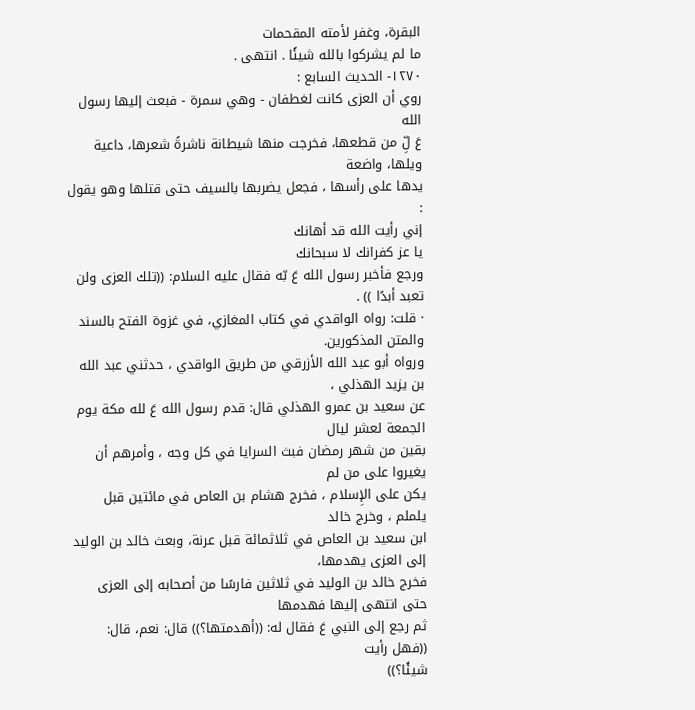البقرة، وغفر لأمته المقحمات
ما لم يشركوا بالله شيئًا . انتهى .
١٢٧٠- الحديث السابع :
روي أن العزى كانت لغطفان - وهي سمرة - فبعث إليها رسول الله
عَ لِّ من قطعها، فخرجت منها شيطانة ناشرةً شعرها، داعية ويلها، واضعة
يدها على رأسها ، فجعل يضربها بالسيف حتى قتلها وهو يقول :
إني رأيت الله قد أهانك
یا عز كفرانك لا سبحانك
ورجع فأخبر رسول الله عَ بّه فقال عليه السلام: ((تلك العزى ولن
تعبد أبدًا )) .
· قلت: رواه الواقدي في كتاب المغازي، في غزوة الفتح بالسند والمتن المذكورين.
ورواه أبو عبد الله الأزرقي من طريق الواقدي ، حدثني عبد الله بن يزيد الهذلي ،
عن سعيد بن عمرو الهذلي قال: قدم رسول الله عَ لله مكة يوم الجمعة لعشر ليال
بقين من شهر رمضان فبث السرايا في كل وجه ، وأمرهم أن يغيروا على من لم
يكن على الإِسلام ، فخرج هشام بن العاص في مائتين قبل يلملم ، وخرج خالد
ابن سعيد بن العاص في ثلاثمائة قبل عرنة، وبعث خالد بن الوليد إلى العزى يهدمها،
فخرج خالد بن الوليد في ثلاثين فارسًا من أصحابه إلى العزى حتى انتهى إليها فهدمها
ثم رجع إلى النبي عَ فقال له: ((أهدمتها؟)) قال: نعم، قال: ((فهل رأيت
شيئًا؟))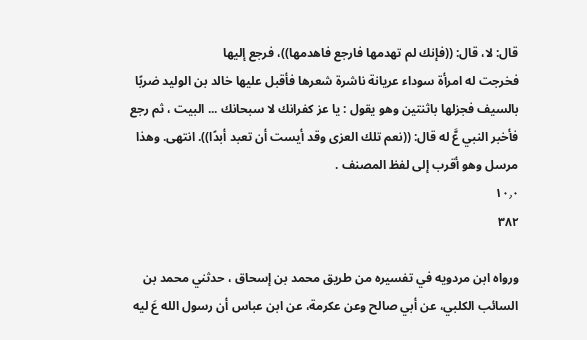قال: لا، قال: ((فإنك لم تهدمها فارجع فاهدمها))، فرجع إليها
فخرجت له امرأة سوداء عريانة ناشرة شعرها فأقبل عليها خالد بن الوليد ضربًا
بالسيف فجزلها باثنتين وهو يقول : يا عز كفرانك لا سبحانك ... البيت ، ثم رجع
فأخبر النبي عَّ له قال: ((نعم تلك العزى وقد أيست أن تعبد أبدًا)). انتهى. وهذا
مرسل وهو أقرب إلى لفظ المصنف .
١٠٫٠
٣٨٢

ورواه ابن مردويه في تفسيره من طريق محمد بن إسحاق ، حدثني محمد بن
السائب الكلبي، عن أبي صالح وعن عكرمة، عن ابن عباس أن رسول الله عَ ليه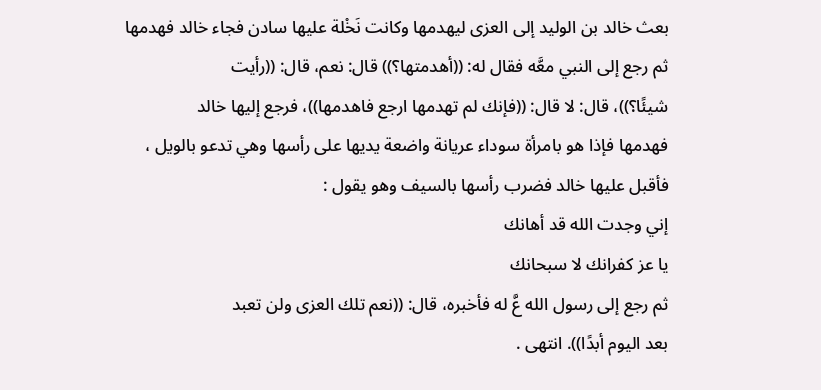بعث خالد بن الوليد إلى العزى ليهدمها وكانت نَخْلة عليها سادن فجاء خالد فهدمها
ثم رجع إلى النبي معَّه فقال له: ((أهدمتها؟)) قال: نعم، قال: ((رأيت
شيئًا؟))، قال: لا قال: ((فإنك لم تهدمها ارجع فاهدمها))، فرجع إليها خالد
فهدمها فإذا هو بامرأة سوداء عريانة واضعة يديها على رأسها وهي تدعو بالويل ،
فأقبل عليها خالد فضرب رأسها بالسيف وهو يقول :
إني وجدت الله قد أهانك
يا عز كفرانك لا سبحانك
ثم رجع إلى رسول الله عَّ له فأخبره، قال: ((نعم تلك العزى ولن تعبد
بعد اليوم أبدًا)). انتهى .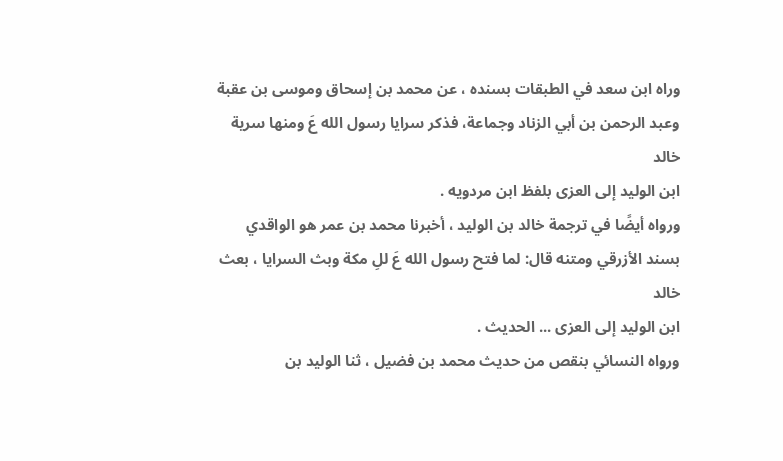وراه ابن سعد في الطبقات بسنده ، عن محمد بن إسحاق وموسى بن عقبة
وعبد الرحمن بن أبي الزناد وجماعة، فذكر سرايا رسول الله عَ ومنها سرية خالد
ابن الوليد إلى العزى بلفظ ابن مردويه .
ورواه أيضًا في ترجمة خالد بن الوليد ، أخبرنا محمد بن عمر هو الواقدي
بسند الأزرقي ومتنه قال: لما فتح رسول الله عَ للِ مكة وبث السرايا ، بعث خالد
ابن الوليد إلى العزى ... الحديث .
ورواه النسائي بنقص من حديث محمد بن فضيل ، ثنا الوليد بن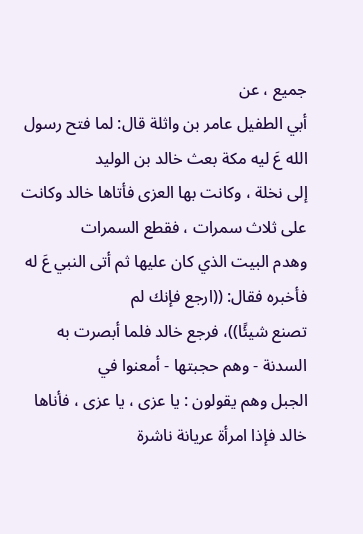جميع ، عن
أبي الطفيل عامر بن واثلة قال: لما فتح رسول الله عَ ليه مكة بعث خالد بن الوليد
إلى نخلة ، وكانت بها العزى فأتاها خالد وكانت على ثلاث سمرات ، فقطع السمرات
وهدم البيت الذي كان عليها ثم أتى النبي عَ له فأخبره فقال: ((ارجع فإنك لم
تصنع شيئًا))، فرجع خالد فلما أبصرت به السدنة - وهم حجبتها - أمعنوا في
الجبل وهم يقولون : يا عزى ، يا عزى ، فأناها خالد فإذا امرأة عريانة ناشرة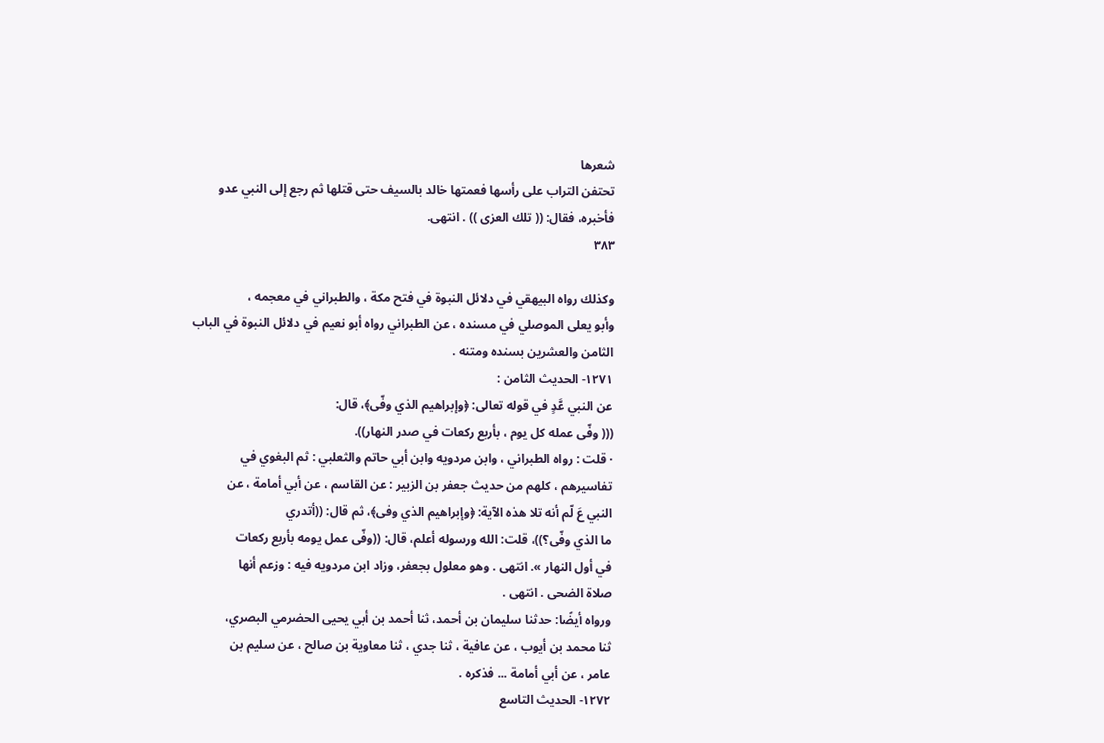شعرها
تحتفن التراب على رأسها فعمتها خالد بالسيف حتى قتلها ثم رجع إلى النبي عدو
فأخبره، فقال: (( تلك العزى )) . انتهى.
٣٨٣

وكذلك رواه البيهقي في دلائل النبوة في فتح مكة ، والطبراني في معجمه ،
وأبو يعلى الموصلي في مسنده ، عن الطبراني رواه أبو نعيم في دلائل النبوة في الباب
الثامن والعشرين بسنده ومتنه .
١٢٧١- الحديث الثامن :
عن النبي عَّدٍ في قوله تعالى: ﴿وإبراهيم الذي وفّى﴾، قال:
((( وفّى عمله كل يوم ، بأربع ركعات في صدر النهار)).
· قلت : رواه الطبراني ، وابن مردويه وابن أبي حاتم والثعلبي : ثم البغوي في
تفاسيرهم ، كلهم من حديث جعفر بن الزبير : عن القاسم ، عن أبي أمامة ، عن
النبي عَ لّم أنه تلا هذه الآية: ﴿وإبراهيم الذي وفى﴾، ثم قال: ((أتدري
ما الذي وفّى؟))، قلت: الله ورسوله أعلم، قال: ((وفّى عمل يومه بأربع ركعات
في أول النهار ». انتهى . وهو معلول بجعفر، وزاد ابن مردويه فيه : وزعم أنها
صلاة الضحى . انتهى .
ورواه أيضًا: حدثنا سليمان بن أحمد، ثنا أحمد بن أبي يحيى الحضرمي البصري،
ثنا محمد بن أيوب ، عن عافية ، ثنا جدي ، ثنا معاوية بن صالح ، عن سليم بن
عامر ، عن أبي أمامة ... فذكره .
١٢٧٢- الحديث التاسع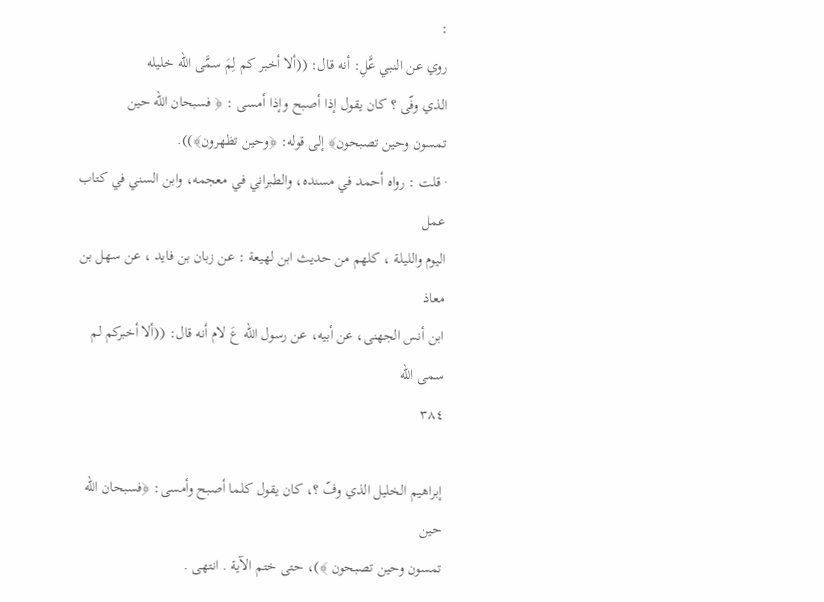:
روي عن النبي عَّلِ: أنه قال: ((ألا أخبر كم لِمَ سمَّى الله خليله
الذي وفّى ؟ كان يقول إذا أصبح وإذا أمسى : ﴿ فسبحان الله حين
تمسون وحين تصبحون﴾ إلى قوله: ﴿وحين تظهرون﴾)).
· قلت : رواه أحمد في مسنده، والطبراني في معجمه، وابن السني في كتاب عمل
اليوم والليلة ، كلهم من حديث ابن لهيعة : عن زبان بن فايد ، عن سهل بن معاذ
ابن أنس الجهنى، عن أبيه، عن رسول الله عَ لام أنه قال: ((ألا أخبركم لم سمى الله
٣٨٤

إبراهيم الخليل الذي وفّ ؟، كان يقول كلما أصبح وأمسى: ﴿فسبحان الله حين
تمسون وحين تصبحون ﴾)، حتى ختم الآية . انتهى .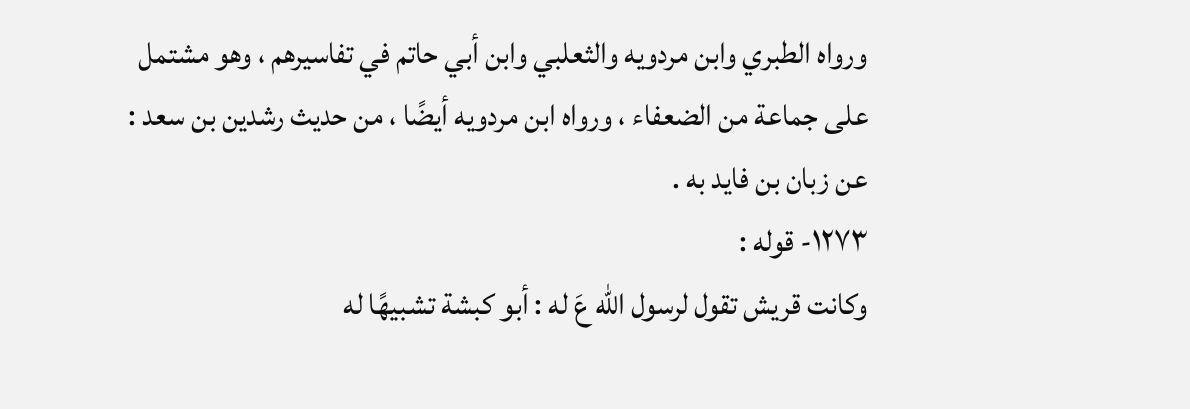ورواه الطبري وابن مردويه والثعلبي وابن أبي حاتم في تفاسيرهم ، وهو مشتمل
على جماعة من الضعفاء ، ورواه ابن مردويه أيضًا ، من حديث رشدين بن سعد :
عن زبان بن فايد به .
١٢٧٣- قوله :
وكانت قريش تقول لرسول الله عَ له : أبو كبشة تشبيهًا له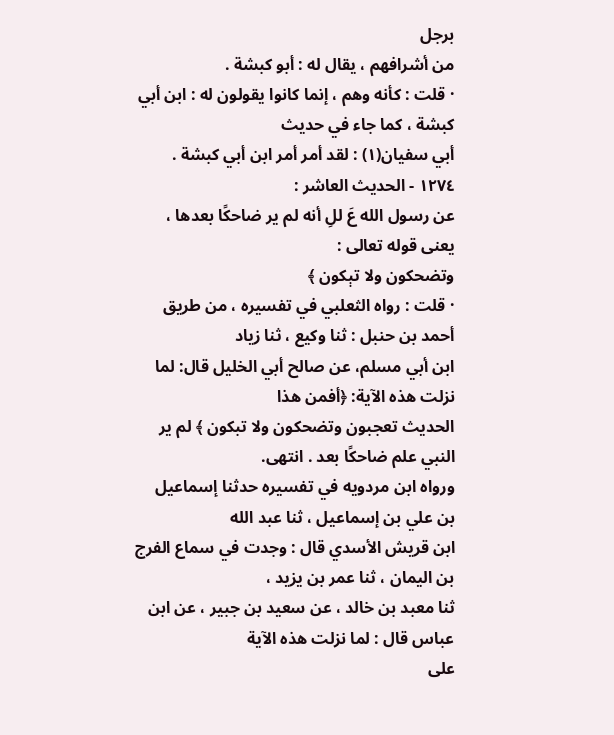برجل
من أشرافهم ، يقال له : أبو كبشة .
· قلت : كأنه وهم ، إنما كانوا يقولون له : ابن أبي كبشة ، كما جاء في حديث
أبي سفيان(١) : لقد أمر أمر ابن أبي كبشة .
١٢٧٤ - الحديث العاشر :
عن رسول الله عَ للِ أنه لم ير ضاحكًا بعدها ، يعنى قوله تعالى :
وتضحکون ولا تېکون ﴾
· قلت : رواه الثعلبي في تفسیره ، من طريق أحمد بن حنبل : ثنا وكيع ، ثنا زياد
ابن أبي مسلم، عن صالح أبي الخليل قال: لما نزلت هذه الآية: ﴿أفمن هذا
الحديث تعجبون وتضحكون ولا تبكون ﴾ لم ير النبي علم ضاحكًا بعد . انتهى.
ورواه ابن مردويه في تفسيره حدثنا إسماعيل بن علي بن إسماعيل ، ثنا عبد الله
ابن قريش الأسدي قال : وجدت في سماع الفرج بن اليمان ، ثنا عمر بن يزيد ،
ثنا معبد بن خالد ، عن سعيد بن جبير ، عن ابن عباس قال : لما نزلت هذه الآية
على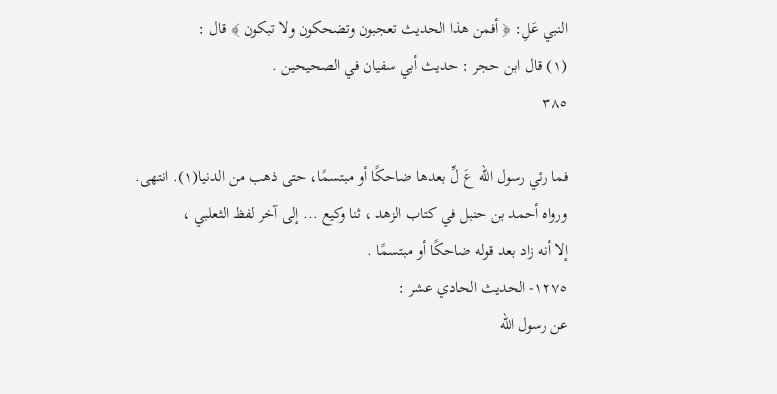النبي عَلِ: ﴿ أفمن هذا الحديث تعجبون وتضحكون ولا تبكون ﴾ قال :
(١) قال ابن حجر : حديث أبي سفيان في الصحيحين .
٣٨٥

فما رئي رسول الله عَ لِّ بعدها ضاحكًا أو مبتسمًا، حتى ذهب من الدنيا(١). انتهى.
ورواه أحمد بن حنبل في كتاب الزهد ، ثنا وكيع ... إلى آخر لفظ الثعلبي ،
إلا أنه زاد بعد قوله ضاحكًا أو مبتسمًا .
١٢٧٥- الحديث الحادي عشر :
عن رسول الله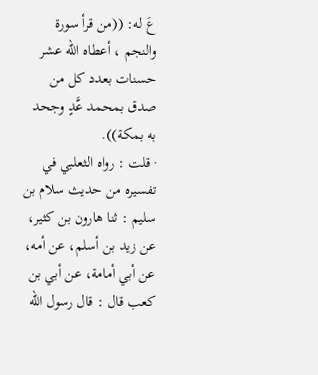عَ له: ((من قرأ سورة والنجم ، أعطاه الله عشر
حسنات بعدد كل من صدق بمحمد عَّدٍ وجحد به بمكة)).
· قلت : رواه الثعلبي في تفسيره من حديث سلام بن سليم : ثنا هارون بن کثیر،
عن زيد بن أسلم، عن أمه، عن أبي أمامة، عن أبي بن كعب قال : قال رسول الله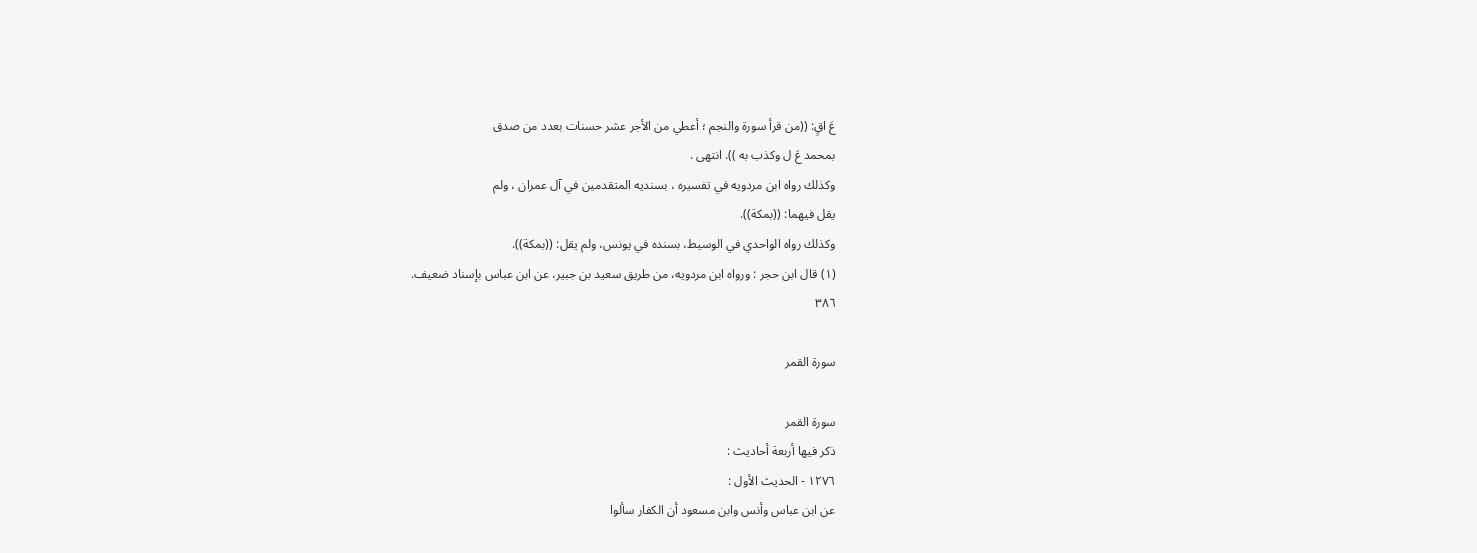عَ اقٍ: ((من قرأ سورة والنجم ؛ أعطي من الأجر عشر حسنات بعدد من صدق
بمحمد عَ ل وكذب به )). انتهى .
وكذلك رواه ابن مردويه في تفسيره ، بسنديه المتقدمين في آل عمران ، ولم
يقل فيهما: ((بمكة)).
وكذلك رواه الواحدي في الوسيط، بسنده في يونس، ولم يقل: ((بمكة)).
(١) قال ابن حجر : ورواه ابن مردويه، من طريق سعيد بن جبير، عن ابن عباس بإسناد ضعيف.
٣٨٦

سورة القمر

سورة القمر
ذكر فيها أربعة أحاديث :
١٢٧٦ - الحديث الأول :
عن ابن عباس وأنس وابن مسعود أن الكفار سألوا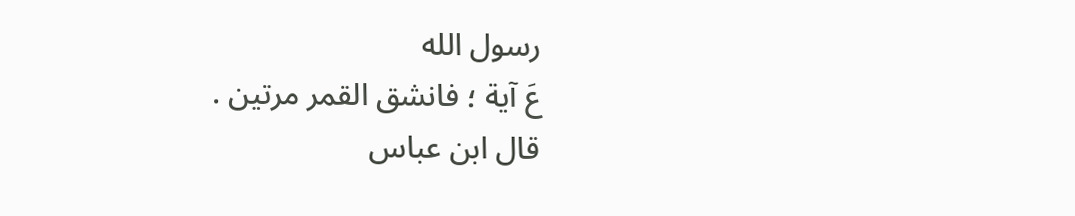رسول الله
عَ آية ؛ فانشق القمر مرتين .
قال ابن عباس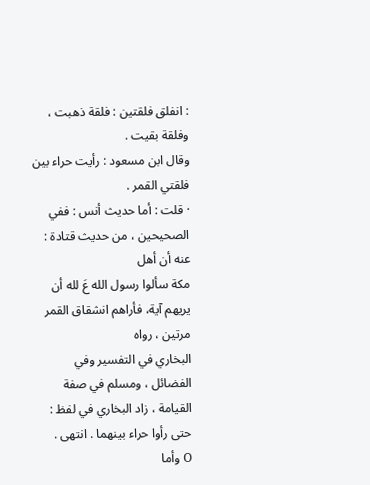: انفلق فلقتين : فلقة ذهبت ، وفلقة بقيت .
وقال ابن مسعود : رأيت حراء بين فلقتي القمر .
· قلت : أما حديث أنس : ففي الصحيحين ، من حديث قتادة : عنه أن أهل
مكة سألوا رسول الله عَ لله أن يريهم آية، فأراهم انشقاق القمر مرتين ، رواه
البخاري في التفسير وفي الفضائل ، ومسلم في صفة القيامة ، زاد البخاري في لفظ :
حتى رأوا حراء بينهما . انتهى .
O وأما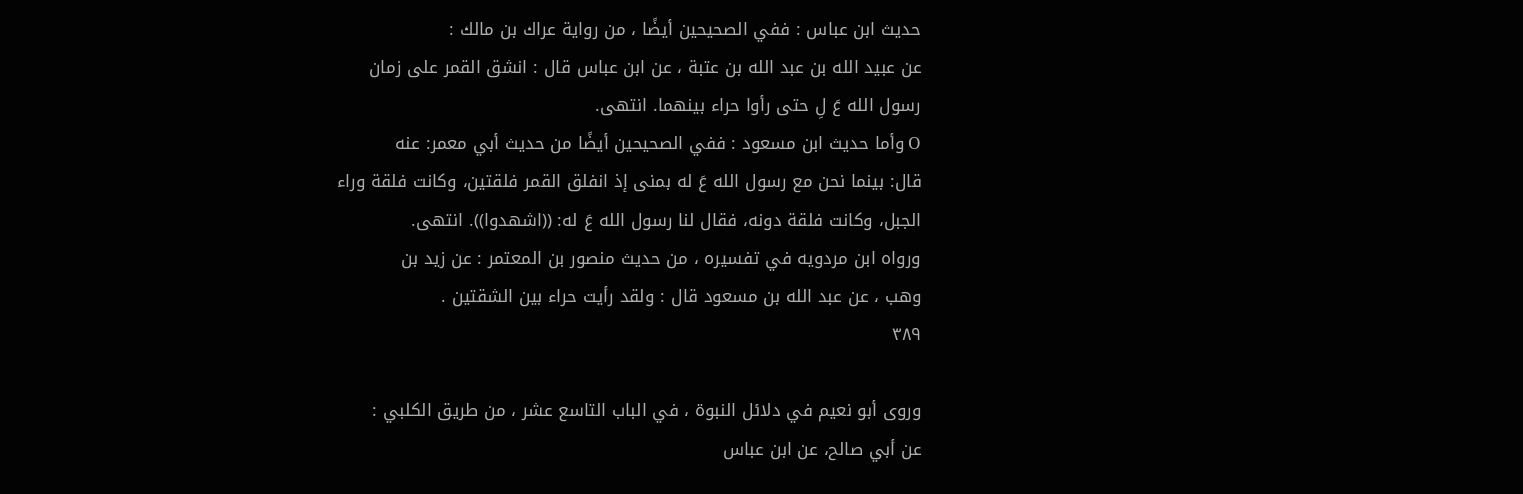حديث ابن عباس : ففي الصحيحين أيضًا ، من رواية عراك بن مالك :
عن عبيد الله بن عبد الله بن عتبة ، عن ابن عباس قال : انشق القمر على زمان
رسول الله عَ لِ حتى رأوا حراء بينهما. انتهى.
O وأما حديث ابن مسعود : ففي الصحيحين أيضًا من حديث أبي معمر: عنه
قال: بينما نحن مع رسول الله عَ له بمنى إذ انفلق القمر فلقتين، وكانت فلقة وراء
الجبل، وكانت فلقة دونه، فقال لنا رسول الله عَ له: ((اشهدوا)). انتهى.
ورواه ابن مردويه في تفسيره ، من حديث منصور بن المعتمر : عن زيد بن
وهب ، عن عبد الله بن مسعود قال : ولقد رأيت حراء بين الشقتين .
٣٨٩

وروى أبو نعيم في دلائل النبوة ، في الباب التاسع عشر ، من طريق الكلبي :
عن أبي صالح، عن ابن عباس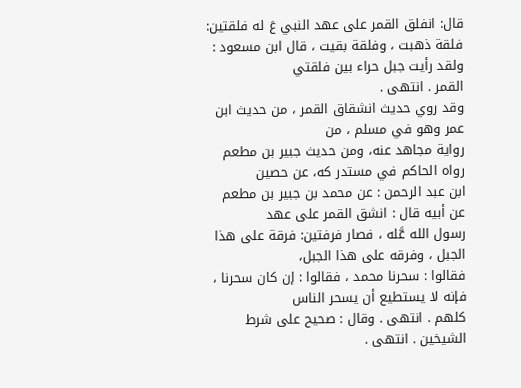قال: انفلق القمر على عهد النبي عَ له فلقتين:
فلقة ذهبت ، وفلقة بقيت ، قال ابن مسعود : ولقد رأيت جبل حراء بين فلقتي
القمر . انتهى .
وقد روي حديث انشقاق القمر ، من حديث ابن عمر وهو في مسلم ، من
رواية مجاهد عنه، ومن حدیث جبير بن مطعم رواه الحاكم في مستدر که، عن حصین
ابن عبد الرحمن : عن محمد بن جبير بن مطعم عن أبيه قال : انشق القمر على عهد
رسول الله عَّله ، فصار فرفتين: فرقة على هذا الجبل ، وفرقه على هذا الجبل،
فقالوا : سحرنا محمد ، فقالوا : إن كان سحرنا ، فإنه لا يستطيع أن يسحر الناس
كلهم . انتهى . وقال : صحيح على شرط الشيخين . انتهى .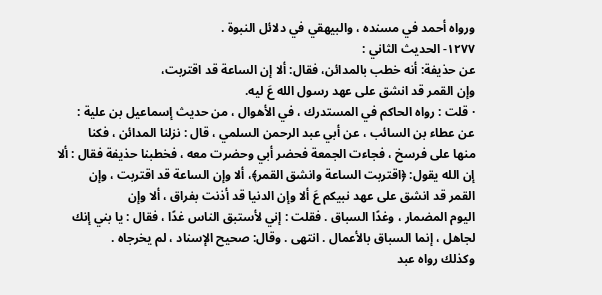ورواه أحمد في مسنده ، والبيهقي في دلائل النبوة .
١٢٧٧- الحديث الثاني :
عن حذيفة: أنه خطب بالمدائن، فقال: ألا إن الساعة قد اقتربت،
وإن القمر قد انشق على عهد رسول الله عَ ليه.
· قلت : رواه الحاكم في المستدرك ، في الأهوال ، من حديث إسماعيل بن علية :
عن عطاء بن السائب ، عن أبي عبد الرحمن السلمي ، قال : نزلنا المدائن ، فكنا
منها على فرسخ ، فجاءت الجمعة فحضر أبي وحضرت معه ، فخطبنا حذيفة فقال : ألا
إن الله يقول: ﴿اقتربت الساعة وانشق القمر﴾، ألا وإن الساعة قد اقتربت ، وإن
القمر قد انشق على عهد نبيكم عَ ألا وإن الدنيا قد أذنت بفراق ، ألا وإن
اليوم المضمار ، وغدًا السباق . فقلت : إني لأستبق الناس غدًا ، فقال : يا بني إنك
لجاهل ، إنما السباق بالأعمال . انتهى . وقال: صحيح الإسناد ، لم يخرجاه .
وكذلك رواه عبد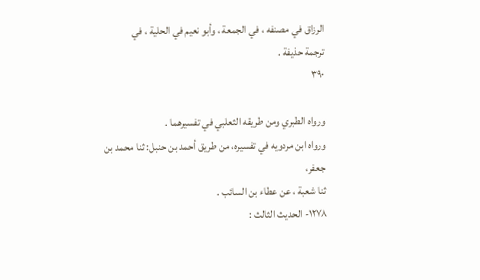الرزاق في مصنفه ، في الجمعة ، وأبو نعيم في الحلية ، في
ترجمة حذيفة .
٣٩٠

ورواه الطبري ومن طريقه الثعلبي في تفسيرهما .
ورواه ابن مردويه في تفسيره، من طريق أحمد بن حنبل: ثنا محمد بن جعفر،
ثنا شعبة ، عن عطاء بن السائب .
١٢٧٨- الحديث الثالث :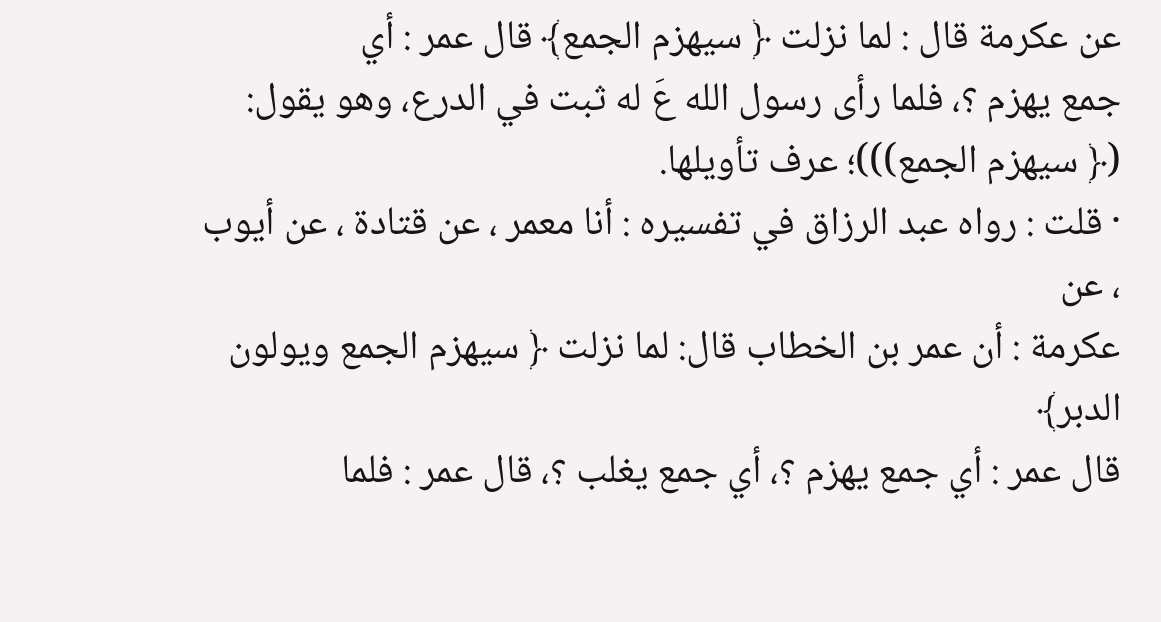عن عكرمة قال : لما نزلت ﴿ سيهزم الجمع﴾ قال عمر : أي
جمع يهزم ؟، فلما رأى رسول الله عَ له ثبت في الدرع، وهو يقول:
(﴿ سيهزم الجمع)))؛ عرف تأويلها.
· قلت : رواه عبد الرزاق في تفسيره : أنا معمر ، عن قتادة ، عن أيوب ، عن
عكرمة : أن عمر بن الخطاب قال: لما نزلت ﴿ سيهزم الجمع ويولون الدبر﴾
قال عمر : أي جمع يهزم ؟، أي جمع يغلب ؟، قال عمر : فلما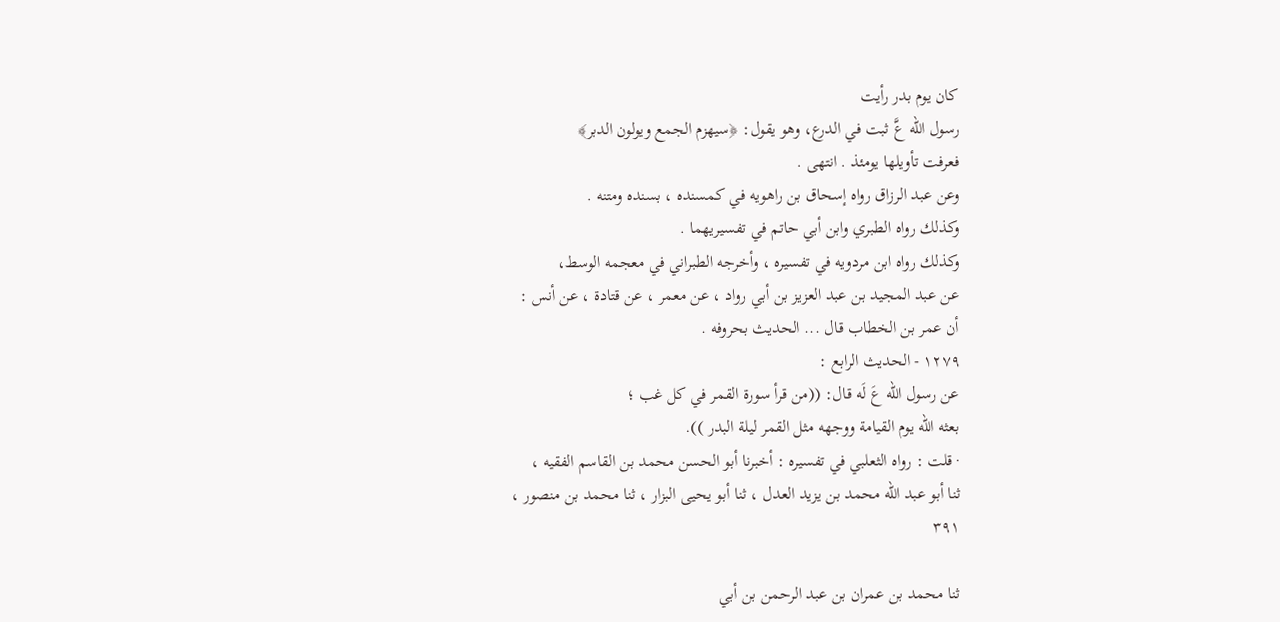كان يوم بدر رأيت
رسول الله عَّ ثبت في الدرع، وهو يقول: ﴿سيهزم الجمع ويولون الدبر﴾
فعرفت تأويلها يومئذ . انتهى .
وعن عبد الرزاق رواه إسحاق بن راهويه في كمسنده ، بسنده ومتنه .
وكذلك رواه الطبري وابن أبي حاتم في تفسيريهما .
وكذلك رواه ابن مردويه في تفسيره ، وأخرجه الطبراني في معجمه الوسط،
عن عبد المجيد بن عبد العزيز بن أبي رواد ، عن معمر ، عن قتادة ، عن أنس :
أن عمر بن الخطاب قال ... الحديث بحروفه .
١٢٧٩ - الحديث الرابع :
عن رسول الله عَ لَه قال: ((من قرأ سورة القمر في كل غب ؛
بعثه الله يوم القيامة ووجهه مثل القمر ليلة البدر )).
· قلت : رواه الثعلبي في تفسيره : أخبرنا أبو الحسن محمد بن القاسم الفقيه ،
ثنا أبو عبد الله محمد بن يزيد العدل ، ثنا أبو يحيى البزار ، ثنا محمد بن منصور ،
٣٩١

ثنا محمد بن عمران بن عبد الرحمن بن أبي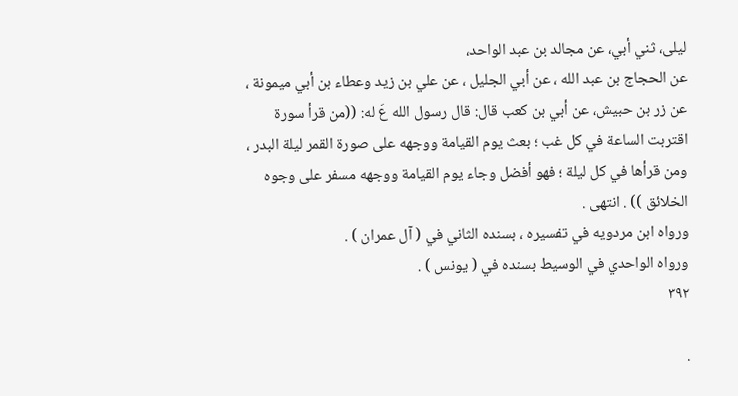ليلى، ثني أبي، عن مجالد بن عبد الواحد،
عن الحجاج بن عبد الله ، عن أبي الجليل ، عن علي بن زيد وعطاء بن أبي ميمونة ،
عن زر بن حبيش، عن أبي بن كعب قال: قال رسول الله عَ له: ((من قرأ سورة
اقتربت الساعة في كل غب ؛ بعث يوم القيامة ووجهه على صورة القمر ليلة البدر ،
ومن قرأها في كل ليلة ؛ فهو أفضل وجاء يوم القيامة ووجهه مسفر على وجوه
الخلائق )) . انتهى .
ورواه ابن مردويه في تفسيره ، بسنده الثاني في ( آل عمران ) .
ورواه الواحدي في الوسيط بسنده في ( يونس ) .
٣٩٢

.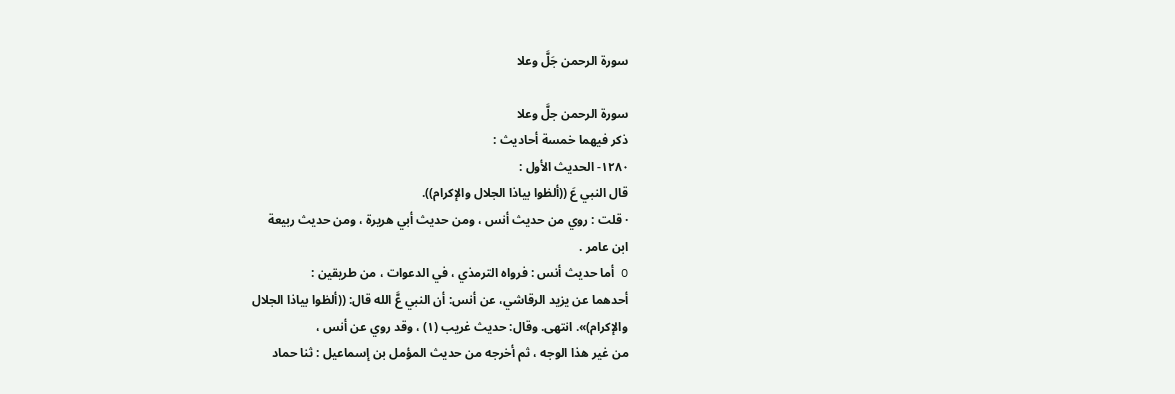سورة الرحمن جَلَّ وعلا

سورة الرحمن جلَّ وعلا
ذكر فيهما خمسة أحاديث :
١٢٨٠- الحديث الأول :
قال النبي عَ ((ألظوا بياذا الجلال والإكرام)).
· قلت : روي من حديث أنس ، ومن حديث أبي هريرة ، ومن حديث ربيعة
ابن عامر .
O أما حديث أنس : فرواه الترمذي ، في الدعوات ، من طريقين :
أحدهما عن يزيد الرقاشي، عن أنس: أن النبي عَّ الله قال: ((ألظوا بياذا الجلال
والإكرام)». انتهى. وقال: حديث غريب (١) ، وقد روي عن أنس ،
من غير هذا الوجه ، ثم أخرجه من حديث المؤمل بن إسماعيل : ثنا حماد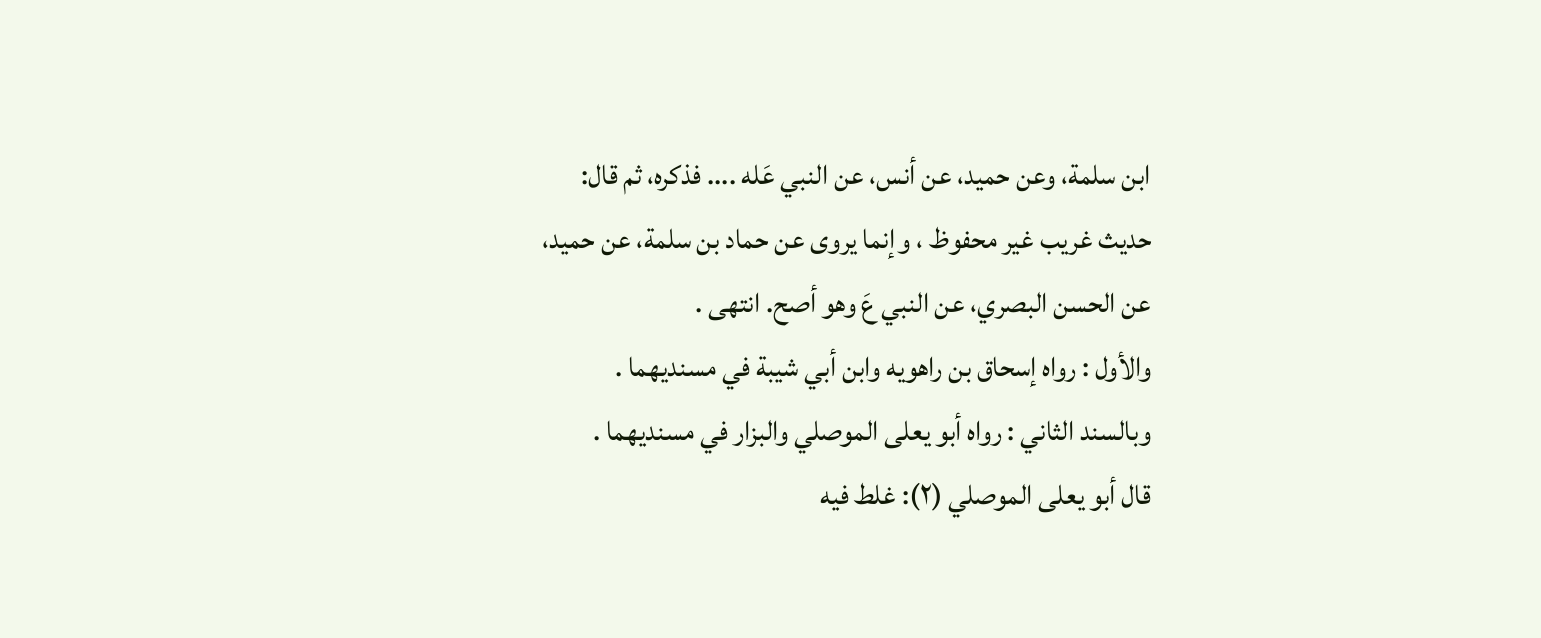ابن سلمة، وعن حميد، عن أنس، عن النبي عَله .... فذكره، ثم قال:
حديث غريب غير محفوظ ، وإنما يروى عن حماد بن سلمة، عن حميد،
عن الحسن البصري، عن النبي عَ وهو أصح. انتهى .
والأول : رواه إسحاق بن راهويه وابن أبي شيبة في مسنديهما .
وبالسند الثاني : رواه أبو يعلى الموصلي والبزار في مسنديهما .
قال أبو يعلى الموصلي (٢): غلط فيه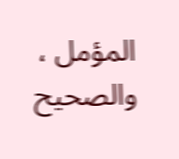المؤمل ، والصحيح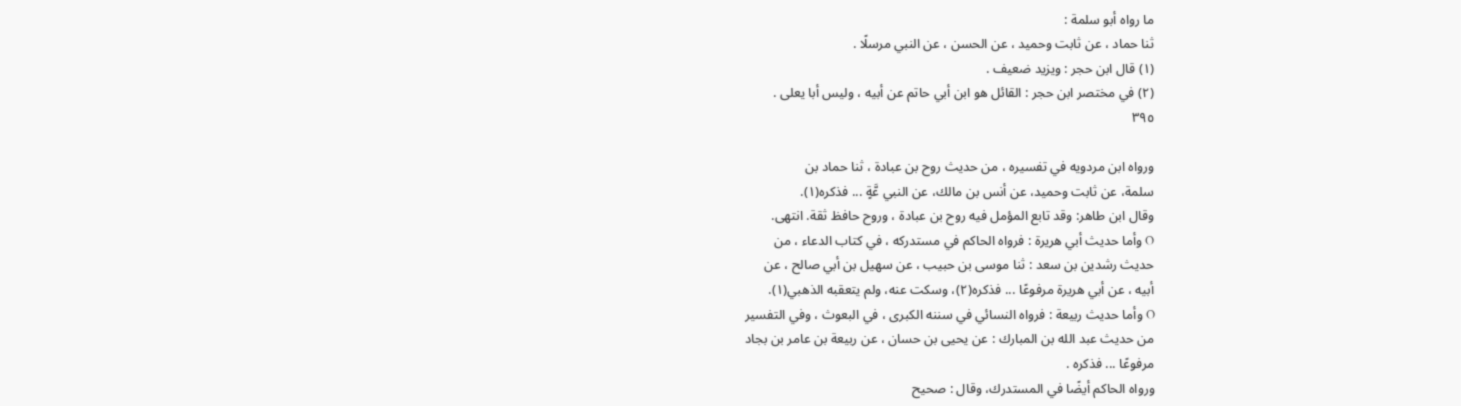ما رواه أبو سلمة :
ثنا حماد ، عن ثابت وحميد ، عن الحسن ، عن النبي مرسلًا .
(١) قال ابن حجر : ويزيد ضعيف .
(٢) في مختصر ابن حجر : القائل هو ابن أبي حاتم عن أبيه ، وليس أبا يعلى .
٣٩٥

ورواه ابن مردويه في تفسيره ، من حديث روح بن عبادة ، ثنا حماد بن
سلمة، عن ثابت وحميد، عن أنس بن مالك، عن النبي عَّةٍ ... فذكره(١).
وقال ابن طاهر: وقد تابع المؤمل فيه روح بن عبادة ، وروح حافظ ثقة. انتهى.
O وأما حديث أبي هريرة : فرواه الحاكم في مستدركه ، في كتاب الدعاء ، من
حديث رشدين بن سعد : ثنا موسى بن حبيب ، عن سهيل بن أبي صالح ، عن
أبيه ، عن أبي هريرة مرفوعًا ... فذكره(٢)، وسكت عنه، ولم يتعقبه الذهبي(١).
O وأما حديث ربيعة : فرواه النسائي في سننه الكبرى ، في البعوث ، وفي التفسير
من حديث عبد الله بن المبارك : عن يحيى بن حسان ، عن ربيعة بن عامر بن بجاد
مرفوعًا ... فذكره .
ورواه الحاكم أيضًا في المستدرك، وقال : صحيح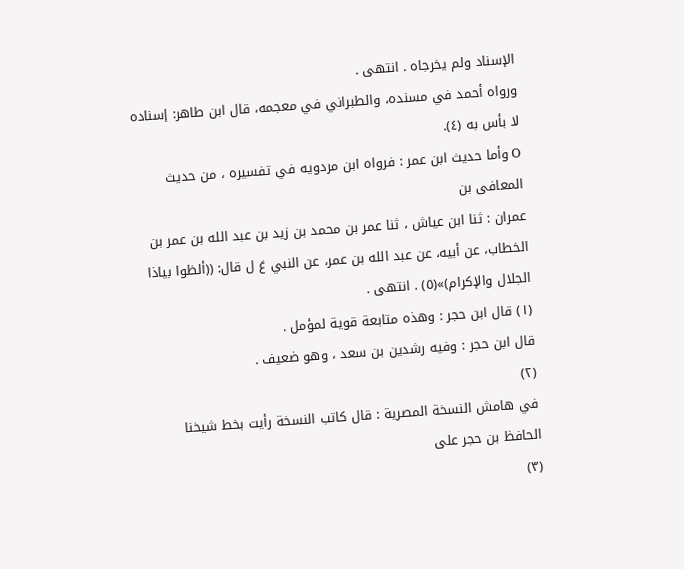الإسناد ولم يخرجاه . انتهى .
ورواه أحمد في مسنده، والطبراني في معجمه، قال ابن طاهر: إسناده لا بأس به (٤).
O وأما حديث ابن عمر : فرواه ابن مردويه في تفسيره ، من حديث المعافى بن
عمران : ثنا ابن عياش ، ثنا عمر بن محمد بن زيد بن عبد الله بن عمر بن
الخطاب، عن أبيه، عن عبد الله بن عمر، عن النبي عَ ل قال: ((ألظوا بياذا
الجلال والإكرام)»(٥) . انتهى .
(١) قال ابن حجر : وهذه متابعة قوية لمؤمل .
قال ابن حجر : وفيه رشدين بن سعد ، وهو ضعيف .
(٢)
في هامش النسخة المصرية : قال كاتب النسخة رأيت بخط شيخنا الحافظ بن حجر على
(٣)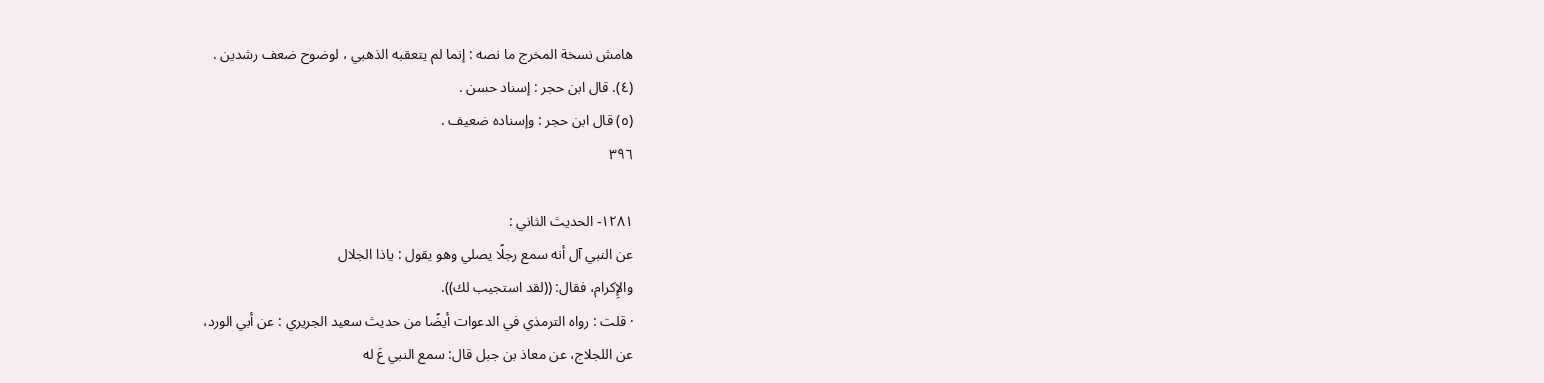هامش نسخة المخرج ما نصه : إنما لم يتعقبه الذهبي ، لوضوح ضعف رشدين .
(٤). قال ابن حجر : إسناد حسن .
(٥) قال ابن حجر : وإسناده ضعيف .
٣٩٦

١٢٨١- الحديث الثاني :
عن النبي آل أنه سمع رجلًا يصلي وهو يقول : ياذا الجلال
والإِكرام، فقال: ((لقد استجيب لك)).
· قلت : رواه الترمذي في الدعوات أيضًا من حديث سعيد الجريري : عن أبي الورد،
عن اللجلاج، عن معاذ بن جبل قال: سمع النبي عَ له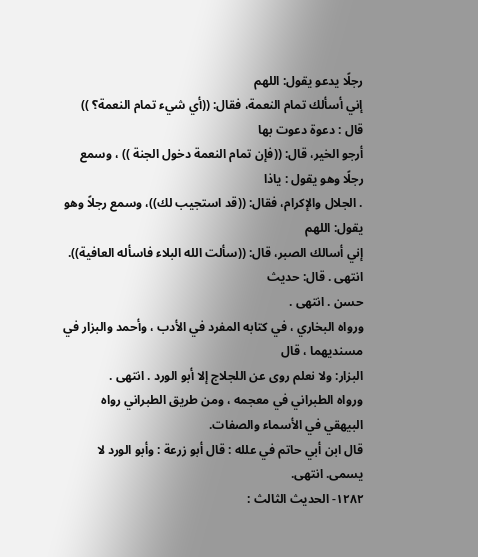رجلًا يدعو يقول: اللهم
إني أسألك تمام النعمة، فقال: ((أي شيء تمام النعمة؟ )) قال : دعوة دعوت بها
أرجو الخير، قال: ((فإن تمام النعمة دخول الجنة )) ، وسمع رجلًا وهو يقول : یاذا
. الجلال والإكرام، فقال: ((قد استجيب لك))، وسمع رجلاً وهو يقول: اللهم
إني أسالك الصبر، قال: ((سألت الله البلاء فاسأله العافية)). انتهى . قال: حديث
حسن . انتهى .
ورواه البخاري ، في كتابه المفرد في الأدب ، وأحمد والبزار في مسنديهما ، قال
البزار: ولا نعلم روى عن اللجلاج إلا أبو الورد . انتهى .
ورواه الطبراني في معجمه ، ومن طريق الطبراني رواه البيهقي في الأسماء والصفات.
قال ابن أبي حاتم في علله : قال أبو زرعة : وأبو الورد لا يسمى. انتهى.
١٢٨٢- الحديث الثالث :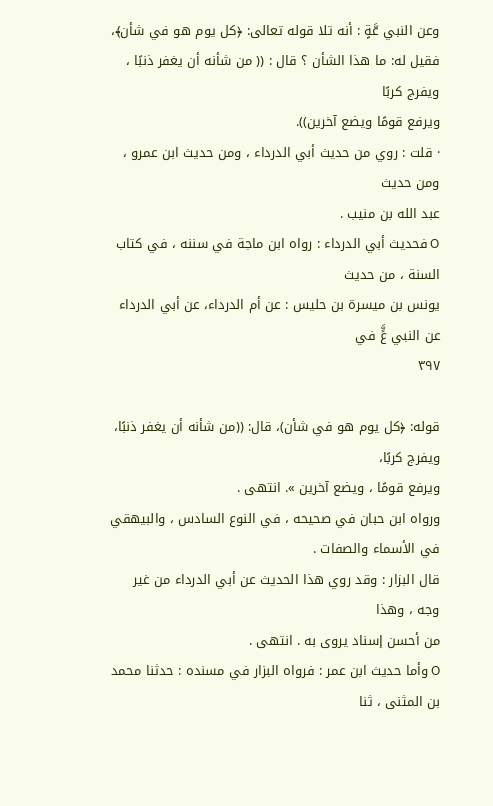وعن النبي عَّةٍ : أنه تلا قوله تعالى: ﴿كل يوم هو في شأن﴾،
فقيل له: ما هذا الشأن ؟ قال : (( من شأنه أن يغفر ذنبًا ، ويفرج کربًا
ويرفع قومًا ويضع آخرين)).
· قلت : روي من حديث أبي الدرداء ، ومن حديث ابن عمرو ، ومن حديث
عبد الله بن منيب .
O فحديث أبي الدرداء : رواه ابن ماجة في سننه ، في كتاب السنة ، من حديث
يونس بن ميسرة بن حليس : عن أم الدرداء، عن أبي الدرداء عن النبي عٍَّ في
٣٩٧

قوله: ﴿كل يوم هو في شأن)، قال: ((من شأنه أن يغفر ذنبًا، ويفرج كربًا،
ویرفع قومًا ، ویضع آخرین ». انتهى .
ورواه ابن حبان في صحيحه ، في النوع السادس ، والبيهقي في الأسماء والصفات .
قال البزار : وقد روي هذا الحديث عن أبي الدرداء من غير وجه ، وهذا
من أحسن إسناد یروی به . انتهى .
O وأما حديث ابن عمر : فرواه البزار في مسنده : حدثنا محمد بن المثنى ، ثنا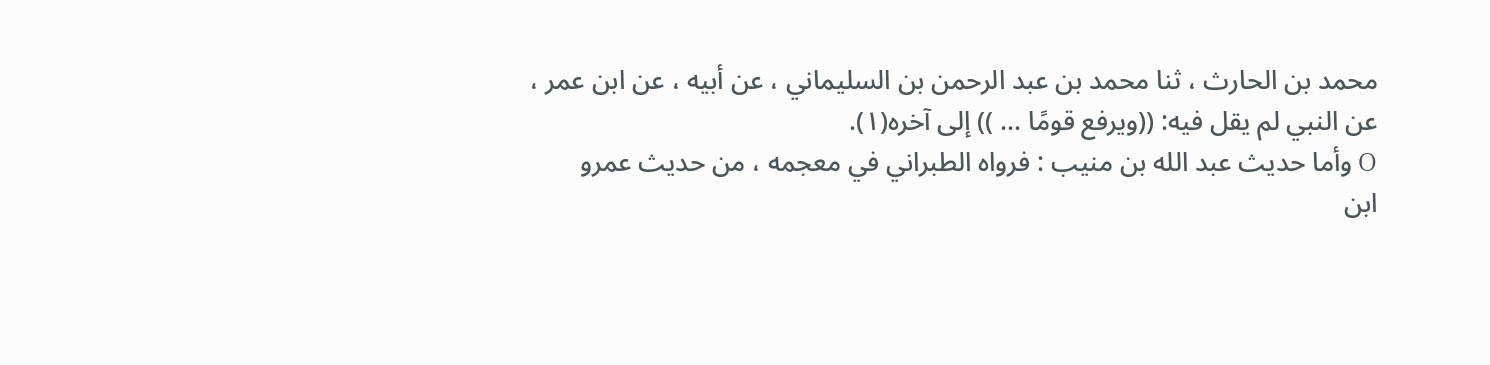محمد بن الحارث ، ثنا محمد بن عبد الرحمن بن السليماني ، عن أبيه ، عن ابن عمر ،
عن النبي لم يقل فيه: ((ويرفع قومًا ... )) إلى آخره(١).
O وأما حديث عبد الله بن منيب : فرواه الطبراني في معجمه ، من حديث عمرو
ابن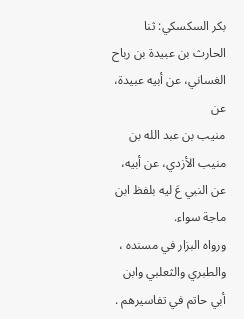بكر السكسكي: ثنا الحارث بن عبيدة بن رباح الغساني، عن أبيه عبيدة، عن
منيب بن عبد الله بن منيب الأزدي، عن أبيه، عن النبي عَ ليه بلفظ ابن ماجة سواء.
ورواه البزار في مسنده ، والطبري والثعلبي وابن أبي حاتم في تفاسيرهم .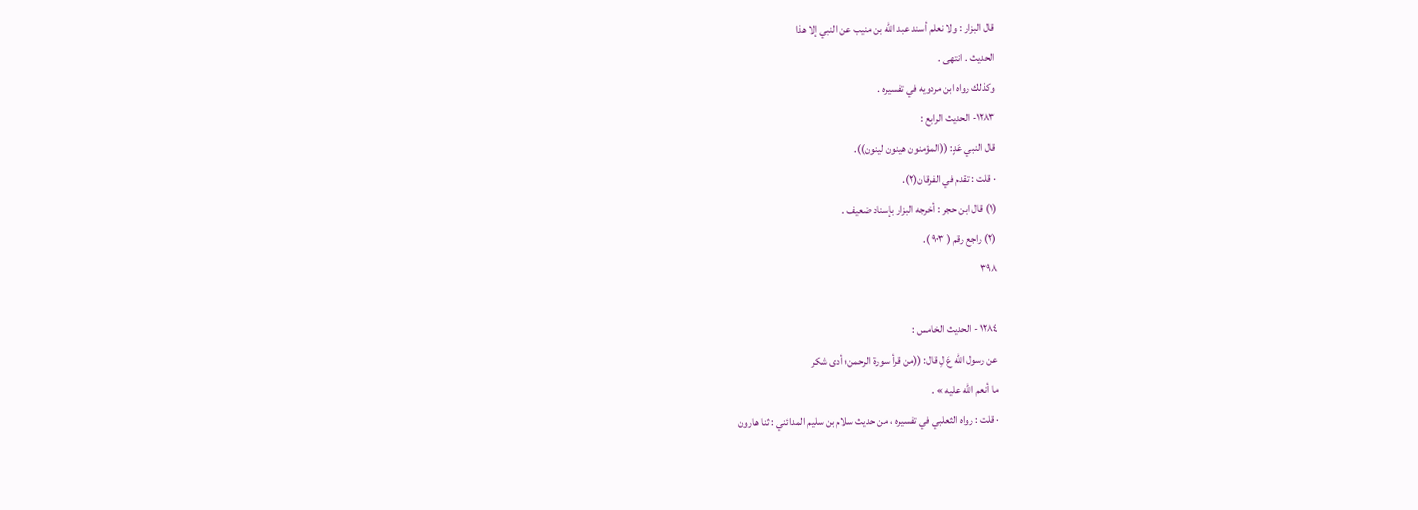قال البزار : ولا نعلم أسند عبد الله بن منيب عن النبي إلا هذا
الحديث . انتهى .
وكذلك رواه ابن مردويه في تفسيره .
١٢٨٣- الحديث الرابع :
قال النبي عَدٍ: ((المؤمنون هينون لينون)).
· قلت : تقدم في الفرقان(٢).
(١) قال ابن حجر : أخرجه البزار بإسناد ضعيف .
(٢) راجع رقم ( ٩٠٣ ).
٣٩٨

١٢٨٤ - الحديث الخامس :
عن رسول الله عَ لِ قال: ((من قرأ سورة الرحمن؛ أدى شكر
ما أنعم الله عليه » .
· قلت : رواه الثعلبي في تفسيره ، من حديث سلام بن سليم المدائني : ثنا هارون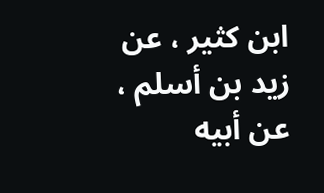ابن كثير ، عن زيد بن أسلم ، عن أبيه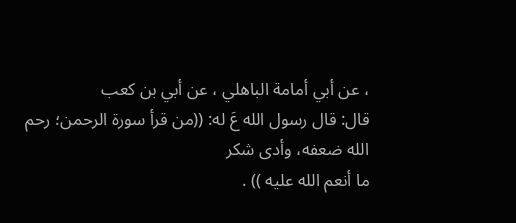، عن أبي أمامة الباهلي ، عن أبي بن كعب
قال: قال رسول الله عَ له: ((من قرأ سورة الرحمن؛ رحم الله ضعفه، وأدى شكر
ما أنعم الله عليه )) .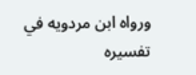ورواه ابن مردويه في تفسيره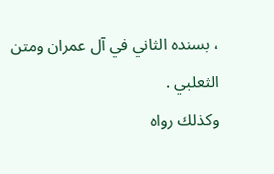، بسنده الثاني في آل عمران ومتن الثعلبي .
وكذلك رواه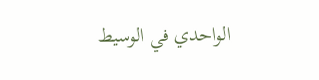الواحدي في الوسيط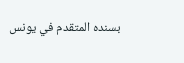بسنده المتقدم في يونس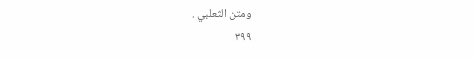ومتن الثعلبي .
٣٩٩